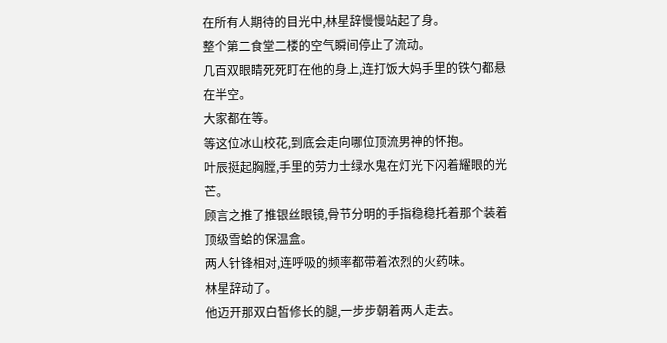在所有人期待的目光中,林星辞慢慢站起了身。
整个第二食堂二楼的空气瞬间停止了流动。
几百双眼睛死死盯在他的身上,连打饭大妈手里的铁勺都悬在半空。
大家都在等。
等这位冰山校花,到底会走向哪位顶流男神的怀抱。
叶辰挺起胸膛,手里的劳力士绿水鬼在灯光下闪着耀眼的光芒。
顾言之推了推银丝眼镜,骨节分明的手指稳稳托着那个装着顶级雪蛤的保温盒。
两人针锋相对,连呼吸的频率都带着浓烈的火药味。
林星辞动了。
他迈开那双白皙修长的腿,一步步朝着两人走去。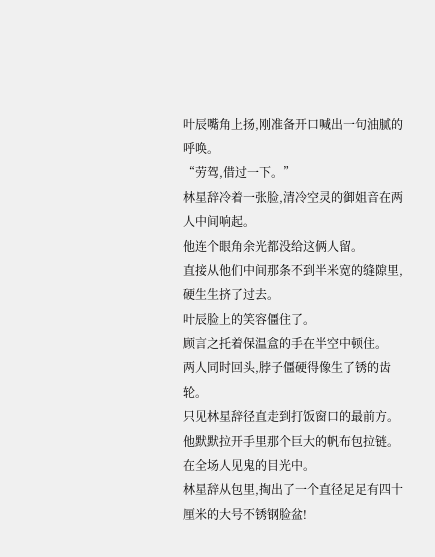叶辰嘴角上扬,刚准备开口喊出一句油腻的呼唤。
“劳驾,借过一下。”
林星辞冷着一张脸,清冷空灵的御姐音在两人中间响起。
他连个眼角余光都没给这俩人留。
直接从他们中间那条不到半米宽的缝隙里,硬生生挤了过去。
叶辰脸上的笑容僵住了。
顾言之托着保温盒的手在半空中顿住。
两人同时回头,脖子僵硬得像生了锈的齿轮。
只见林星辞径直走到打饭窗口的最前方。
他默默拉开手里那个巨大的帆布包拉链。
在全场人见鬼的目光中。
林星辞从包里,掏出了一个直径足足有四十厘米的大号不锈钢脸盆!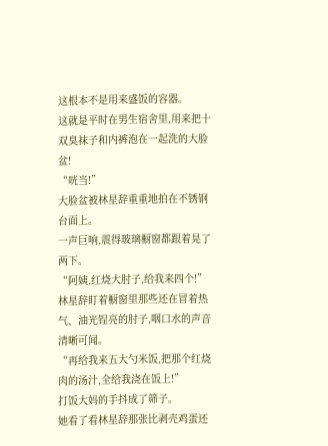这根本不是用来盛饭的容器。
这就是平时在男生宿舍里,用来把十双臭袜子和内裤泡在一起洗的大脸盆!
“咣当!”
大脸盆被林星辞重重地拍在不锈钢台面上。
一声巨响,震得玻璃橱窗都跟着晃了两下。
“阿姨,红烧大肘子,给我来四个!”
林星辞盯着橱窗里那些还在冒着热气、油光锃亮的肘子,咽口水的声音清晰可闻。
“再给我来五大勺米饭,把那个红烧肉的汤汁,全给我浇在饭上!”
打饭大妈的手抖成了筛子。
她看了看林星辞那张比剥壳鸡蛋还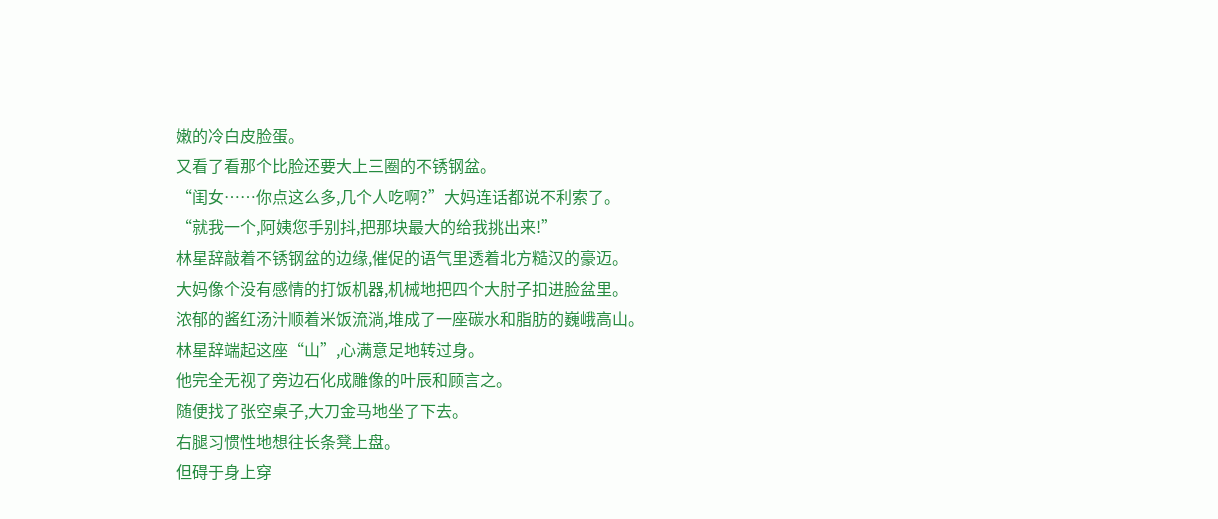嫩的冷白皮脸蛋。
又看了看那个比脸还要大上三圈的不锈钢盆。
“闺女……你点这么多,几个人吃啊?”大妈连话都说不利索了。
“就我一个,阿姨您手别抖,把那块最大的给我挑出来!”
林星辞敲着不锈钢盆的边缘,催促的语气里透着北方糙汉的豪迈。
大妈像个没有感情的打饭机器,机械地把四个大肘子扣进脸盆里。
浓郁的酱红汤汁顺着米饭流淌,堆成了一座碳水和脂肪的巍峨高山。
林星辞端起这座“山”,心满意足地转过身。
他完全无视了旁边石化成雕像的叶辰和顾言之。
随便找了张空桌子,大刀金马地坐了下去。
右腿习惯性地想往长条凳上盘。
但碍于身上穿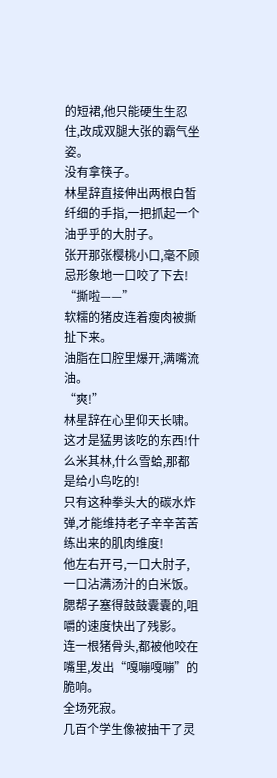的短裙,他只能硬生生忍住,改成双腿大张的霸气坐姿。
没有拿筷子。
林星辞直接伸出两根白皙纤细的手指,一把抓起一个油乎乎的大肘子。
张开那张樱桃小口,毫不顾忌形象地一口咬了下去!
“撕啦——”
软糯的猪皮连着瘦肉被撕扯下来。
油脂在口腔里爆开,满嘴流油。
“爽!”
林星辞在心里仰天长啸。
这才是猛男该吃的东西!什么米其林,什么雪蛤,那都是给小鸟吃的!
只有这种拳头大的碳水炸弹,才能维持老子辛辛苦苦练出来的肌肉维度!
他左右开弓,一口大肘子,一口沾满汤汁的白米饭。
腮帮子塞得鼓鼓囊囊的,咀嚼的速度快出了残影。
连一根猪骨头,都被他咬在嘴里,发出“嘎嘣嘎嘣”的脆响。
全场死寂。
几百个学生像被抽干了灵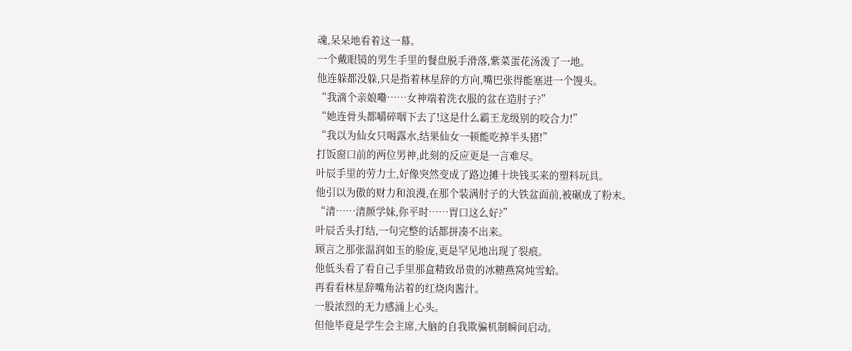魂,呆呆地看着这一幕。
一个戴眼镜的男生手里的餐盘脱手滑落,紫菜蛋花汤泼了一地。
他连躲都没躲,只是指着林星辞的方向,嘴巴张得能塞进一个馒头。
“我滴个亲娘嘞……女神端着洗衣服的盆在造肘子?”
“她连骨头都嚼碎咽下去了!这是什么霸王龙级别的咬合力!”
“我以为仙女只喝露水,结果仙女一顿能吃掉半头猪!”
打饭窗口前的两位男神,此刻的反应更是一言难尽。
叶辰手里的劳力士,好像突然变成了路边摊十块钱买来的塑料玩具。
他引以为傲的财力和浪漫,在那个装满肘子的大铁盆面前,被碾成了粉末。
“清……清颜学妹,你平时……胃口这么好?”
叶辰舌头打结,一句完整的话都拼凑不出来。
顾言之那张温润如玉的脸庞,更是罕见地出现了裂痕。
他低头看了看自己手里那盒精致昂贵的冰糖燕窝炖雪蛤。
再看看林星辞嘴角沾着的红烧肉酱汁。
一股浓烈的无力感涌上心头。
但他毕竟是学生会主席,大脑的自我欺骗机制瞬间启动。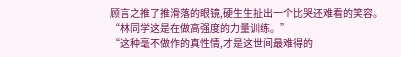顾言之推了推滑落的眼镜,硬生生扯出一个比哭还难看的笑容。
“林同学这是在做高强度的力量训练。”
“这种毫不做作的真性情,才是这世间最难得的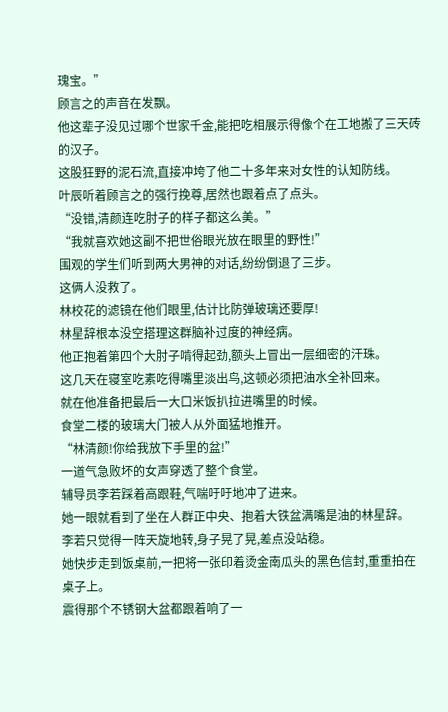瑰宝。”
顾言之的声音在发飘。
他这辈子没见过哪个世家千金,能把吃相展示得像个在工地搬了三天砖的汉子。
这股狂野的泥石流,直接冲垮了他二十多年来对女性的认知防线。
叶辰听着顾言之的强行挽尊,居然也跟着点了点头。
“没错,清颜连吃肘子的样子都这么美。”
“我就喜欢她这副不把世俗眼光放在眼里的野性!”
围观的学生们听到两大男神的对话,纷纷倒退了三步。
这俩人没救了。
林校花的滤镜在他们眼里,估计比防弹玻璃还要厚!
林星辞根本没空搭理这群脑补过度的神经病。
他正抱着第四个大肘子啃得起劲,额头上冒出一层细密的汗珠。
这几天在寝室吃素吃得嘴里淡出鸟,这顿必须把油水全补回来。
就在他准备把最后一大口米饭扒拉进嘴里的时候。
食堂二楼的玻璃大门被人从外面猛地推开。
“林清颜!你给我放下手里的盆!”
一道气急败坏的女声穿透了整个食堂。
辅导员李若踩着高跟鞋,气喘吁吁地冲了进来。
她一眼就看到了坐在人群正中央、抱着大铁盆满嘴是油的林星辞。
李若只觉得一阵天旋地转,身子晃了晃,差点没站稳。
她快步走到饭桌前,一把将一张印着烫金南瓜头的黑色信封,重重拍在桌子上。
震得那个不锈钢大盆都跟着响了一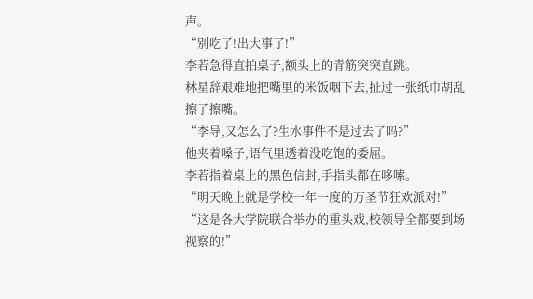声。
“别吃了!出大事了!”
李若急得直拍桌子,额头上的青筋突突直跳。
林星辞艰难地把嘴里的米饭咽下去,扯过一张纸巾胡乱擦了擦嘴。
“李导,又怎么了?生水事件不是过去了吗?”
他夹着嗓子,语气里透着没吃饱的委屈。
李若指着桌上的黑色信封,手指头都在哆嗦。
“明天晚上就是学校一年一度的万圣节狂欢派对!”
“这是各大学院联合举办的重头戏,校领导全都要到场视察的!”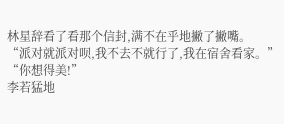林星辞看了看那个信封,满不在乎地撇了撇嘴。
“派对就派对呗,我不去不就行了,我在宿舍看家。”
“你想得美!”
李若猛地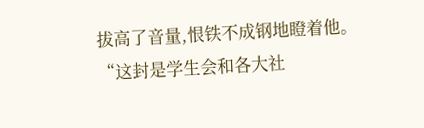拔高了音量,恨铁不成钢地瞪着他。
“这封是学生会和各大社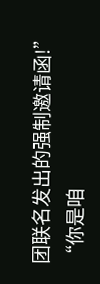团联名发出的强制邀请函!”
“你是咱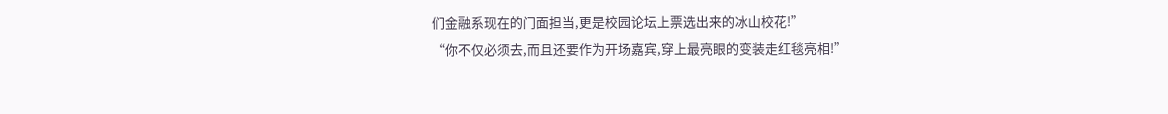们金融系现在的门面担当,更是校园论坛上票选出来的冰山校花!”
“你不仅必须去,而且还要作为开场嘉宾,穿上最亮眼的变装走红毯亮相!”